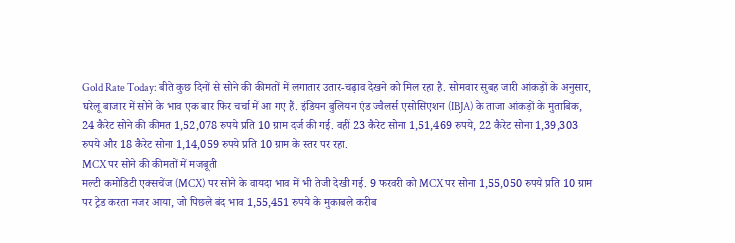Gold Rate Today: बीते कुछ दिनों से सोने की कीमतों में लगातार उतार-चढ़ाव देखने को मिल रहा है. सोमवार सुबह जारी आंकड़ों के अनुसार, घरेलू बाजार में सोने के भाव एक बार फिर चर्चा में आ गए हैं. इंडियन बुलियन एंड ज्वैलर्स एसोसिएशन (IBJA) के ताजा आंकड़ों के मुताबिक, 24 कैरेट सोने की कीमत 1,52,078 रुपये प्रति 10 ग्राम दर्ज की गई. वहीं 23 कैरेट सोना 1,51,469 रुपये, 22 कैरेट सोना 1,39,303 रुपये और 18 कैरेट सोना 1,14,059 रुपये प्रति 10 ग्राम के स्तर पर रहा.
MCX पर सोने की कीमतों में मजबूती
मल्टी कमोडिटी एक्सचेंज (MCX) पर सोने के वायदा भाव में भी तेजी देखी गई. 9 फरवरी को MCX पर सोना 1,55,050 रुपये प्रति 10 ग्राम पर ट्रेड करता नजर आया, जो पिछले बंद भाव 1,55,451 रुपये के मुकाबले करीब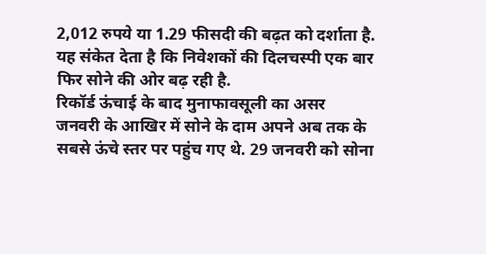2,012 रुपये या 1.29 फीसदी की बढ़त को दर्शाता है. यह संकेत देता है कि निवेशकों की दिलचस्पी एक बार फिर सोने की ओर बढ़ रही है.
रिकॉर्ड ऊंचाई के बाद मुनाफावसूली का असर
जनवरी के आखिर में सोने के दाम अपने अब तक के सबसे ऊंचे स्तर पर पहुंच गए थे. 29 जनवरी को सोना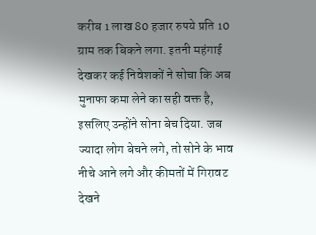करीब 1 लाख 80 हजार रुपये प्रति 10 ग्राम तक बिकने लगा. इतनी महंगाई देखकर कई निवेशकों ने सोचा कि अब मुनाफा कमा लेने का सही वक्त है, इसलिए उन्होंने सोना बेच दिया. जब ज्यादा लोग बेचने लगे, तो सोने के भाव नीचे आने लगे और कीमतों में गिरावट देखने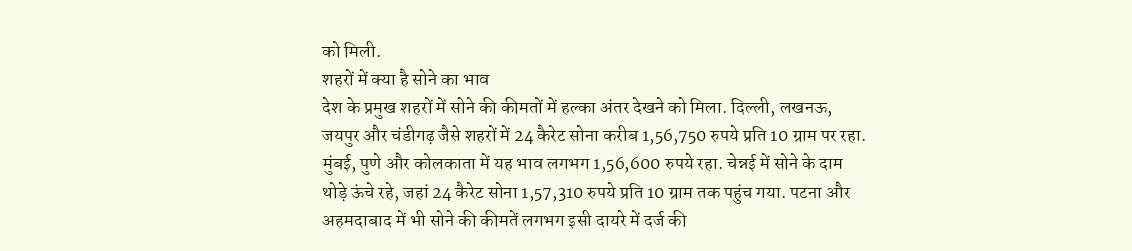को मिली.
शहरों में क्या है सोने का भाव
देश के प्रमुख शहरों में सोने की कीमतों में हल्का अंतर देखने को मिला. दिल्ली, लखनऊ, जयपुर और चंडीगढ़ जैसे शहरों में 24 कैरेट सोना करीब 1,56,750 रुपये प्रति 10 ग्राम पर रहा. मुंबई, पुणे और कोलकाता में यह भाव लगभग 1,56,600 रुपये रहा. चेन्नई में सोने के दाम थोड़े ऊंचे रहे, जहां 24 कैरेट सोना 1,57,310 रुपये प्रति 10 ग्राम तक पहुंच गया. पटना और अहमदाबाद में भी सोने की कीमतें लगभग इसी दायरे में दर्ज की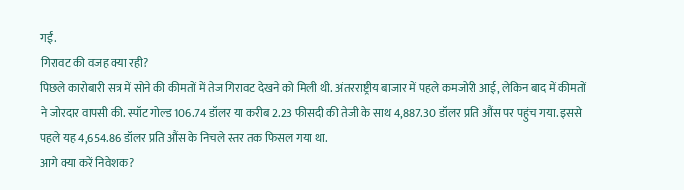गईं.
गिरावट की वजह क्या रही?
पिछले कारोबारी सत्र में सोने की कीमतों में तेज गिरावट देखने को मिली थी. अंतरराष्ट्रीय बाजार में पहले कमजोरी आई, लेकिन बाद में कीमतों ने जोरदार वापसी की. स्पॉट गोल्ड 106.74 डॉलर या करीब 2.23 फीसदी की तेजी के साथ 4,887.30 डॉलर प्रति औंस पर पहुंच गया. इससे पहले यह 4,654.86 डॉलर प्रति औंस के निचले स्तर तक फिसल गया था.
आगे क्या करें निवेशक?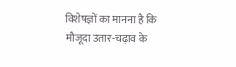विशेषज्ञों का मानना है कि मौजूदा उतार-चढ़ाव के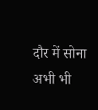दौर में सोना अभी भी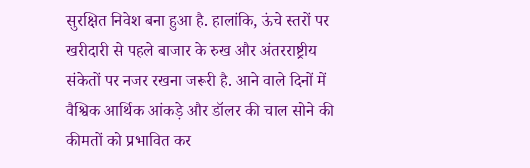सुरक्षित निवेश बना हुआ है. हालांकि, ऊंचे स्तरों पर खरीदारी से पहले बाजार के रुख और अंतरराष्ट्रीय संकेतों पर नजर रखना जरूरी है. आने वाले दिनों में वैश्विक आर्थिक आंकड़े और डॉलर की चाल सोने की कीमतों को प्रभावित कर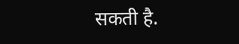सकती है.